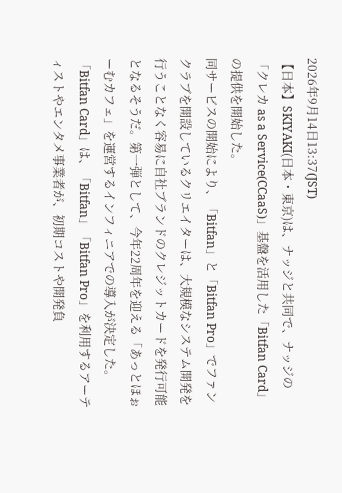2026年9月14日13:37(JST)
【日本】SKIYAKI(日本・東京)は、ナッジと共同で、ナッジの「クレカ as a Service(CCaaS)」基盤を活用した「Bitfan Card」の提供を開始した。
同サービスの開始により、「Bitfan」と「Bitfan Pro」でファンクラブを開設しているクリエイターは、大規模なシステム開発を行うことなく容易に自社ブランドのクレジットカードを発行可能となるそうだ。第一弾として、今年22周年を迎える「あっとほぉーむカフェ」を運営するインフィニアでの導入が決定した。
「Bitfan Card」は、「Bitfan」「Bitfan Pro」を利用するアーティストやエンタメ事業者が、初期コストや開発負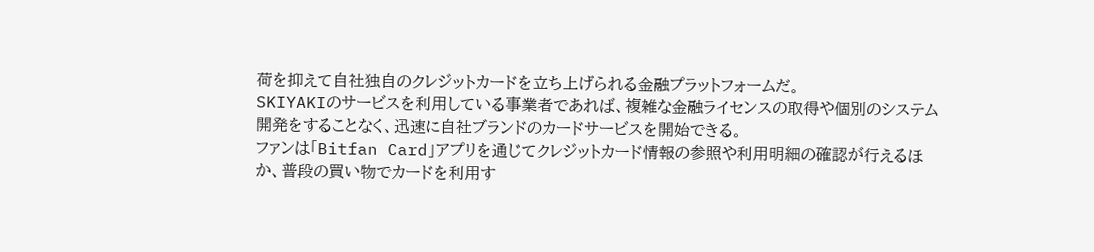荷を抑えて自社独自のクレジットカードを立ち上げられる金融プラットフォームだ。
SKIYAKIのサービスを利用している事業者であれば、複雑な金融ライセンスの取得や個別のシステム開発をすることなく、迅速に自社ブランドのカードサービスを開始できる。
ファンは「Bitfan Card」アプリを通じてクレジットカード情報の参照や利用明細の確認が行えるほか、普段の買い物でカードを利用す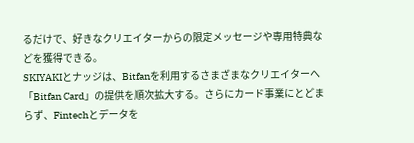るだけで、好きなクリエイターからの限定メッセージや専用特典などを獲得できる。
SKIYAKIとナッジは、Bitfanを利用するさまざまなクリエイターへ「Bitfan Card」の提供を順次拡大する。さらにカード事業にとどまらず、Fintechとデータを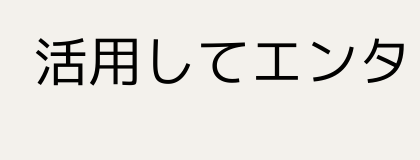活用してエンタ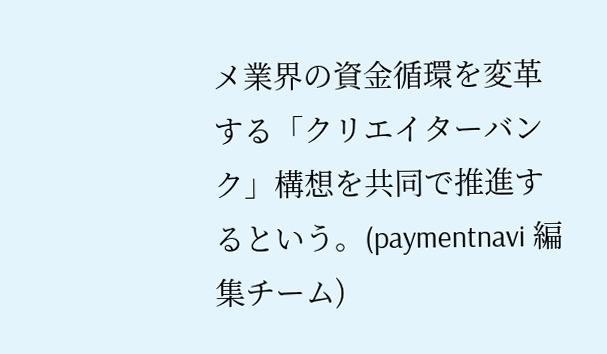メ業界の資金循環を変革する「クリエイターバンク」構想を共同で推進するという。(paymentnavi 編集チーム)